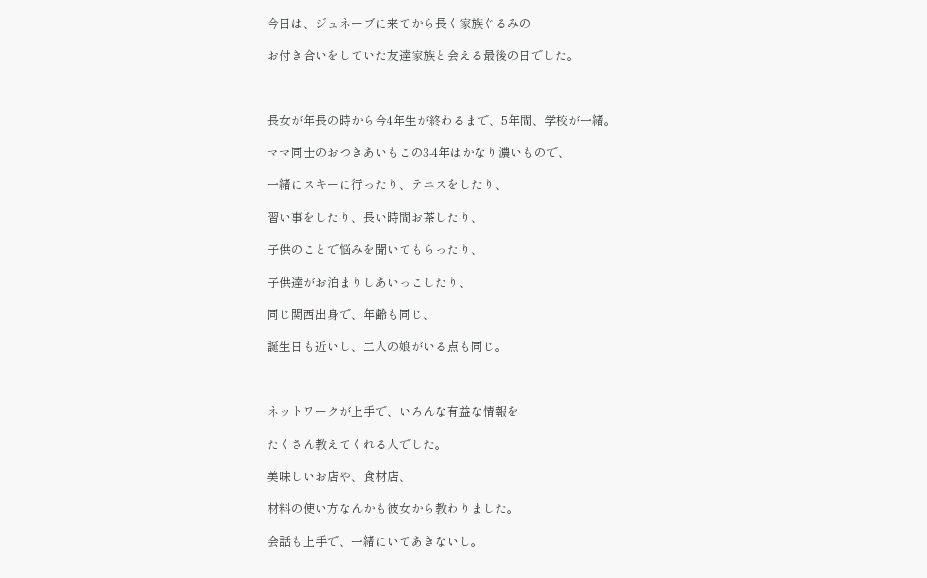今日は、ジュネーブに来てから長く家族ぐるみの

お付き合いをしていた友達家族と会える最後の日でした。



長女が年長の時から今4年生が終わるまで、5年間、学校が一緒。

ママ同士のおつきあいもこの3-4年はかなり濃いもので、

一緒にスキーに行ったり、テニスをしたり、

習い事をしたり、長い時間お茶したり、

子供のことで悩みを聞いてもらったり、

子供達がお泊まりしあいっこしたり、

同じ関西出身で、年齢も同じ、

誕生日も近いし、二人の娘がいる点も同じ。



ネットワークが上手で、いろんな有益な情報を

たくさん教えてくれる人でした。

美味しいお店や、食材店、

材料の使い方なんかも彼女から教わりました。

会話も上手で、一緒にいてあきないし。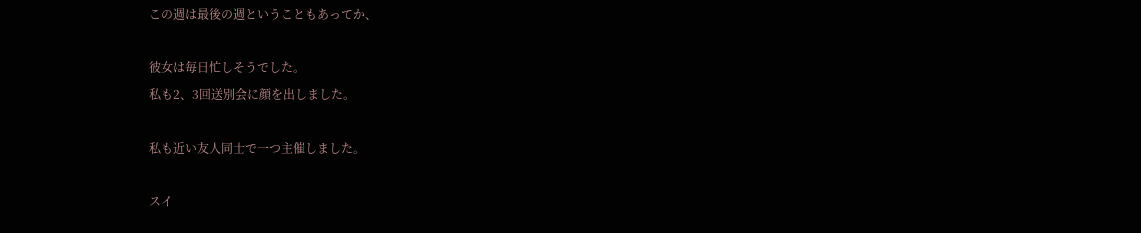この週は最後の週ということもあってか、

彼女は毎日忙しそうでした。
私も2、3回送別会に顔を出しました。

私も近い友人同士で一つ主催しました。

スイ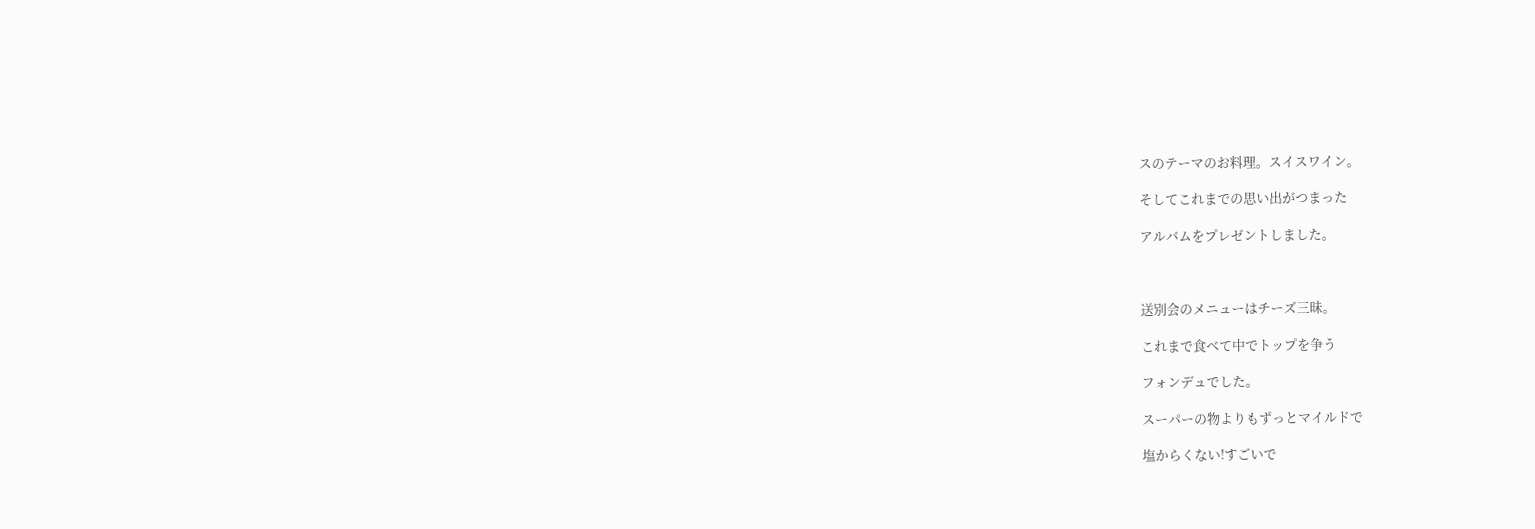スのテーマのお料理。スイスワイン。

そしてこれまでの思い出がつまった

アルバムをプレゼントしました。



送別会のメニューはチーズ三昧。

これまで食べて中でトップを争う

フォンデュでした。

スーパーの物よりもずっとマイルドで

塩からくない!すごいで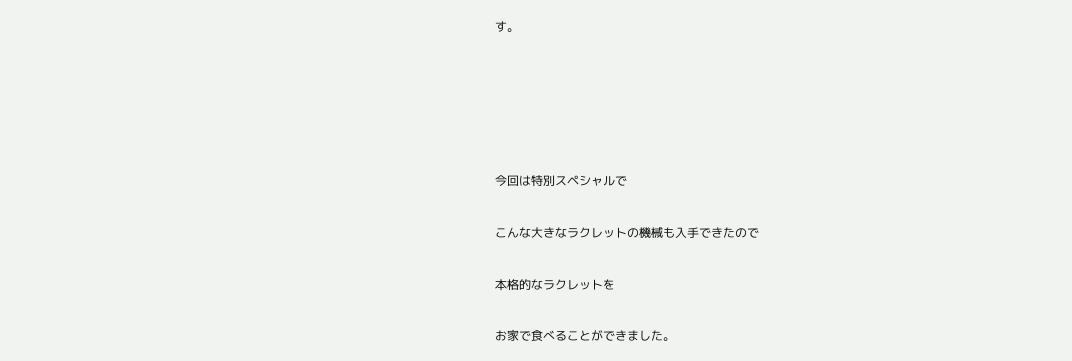す。





今回は特別スペシャルで

こんな大きなラクレットの機械も入手できたので

本格的なラクレットを

お家で食べることができました。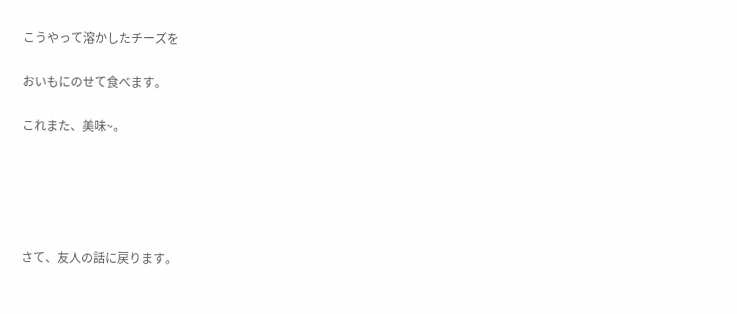こうやって溶かしたチーズを

おいもにのせて食べます。

これまた、美味~。





さて、友人の話に戻ります。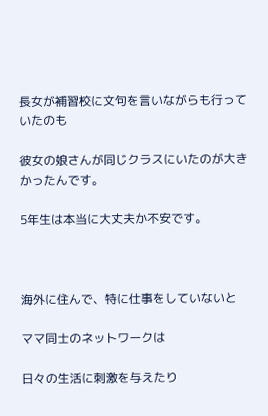長女が補習校に文句を言いながらも行っていたのも

彼女の娘さんが同じクラスにいたのが大きかったんです。

5年生は本当に大丈夫か不安です。



海外に住んで、特に仕事をしていないと

ママ同士のネットワークは

日々の生活に刺激を与えたり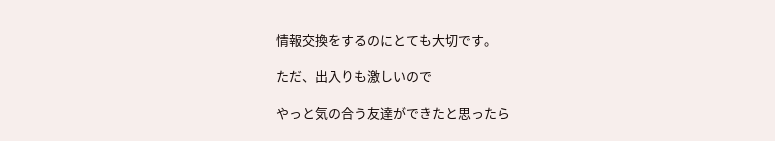情報交換をするのにとても大切です。

ただ、出入りも激しいので

やっと気の合う友達ができたと思ったら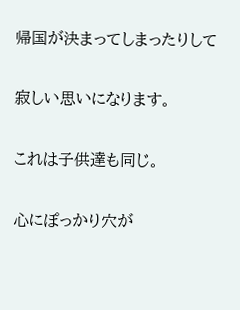帰国が決まってしまったりして

寂しい思いになります。

これは子供達も同じ。

心にぽっかり穴が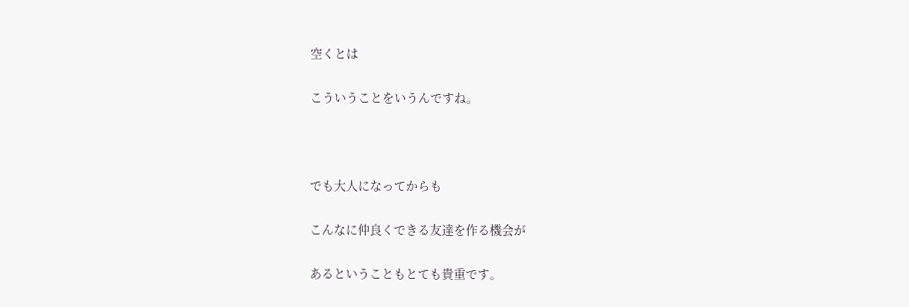空くとは

こういうことをいうんですね。



でも大人になってからも

こんなに仲良くできる友達を作る機会が

あるということもとても貴重です。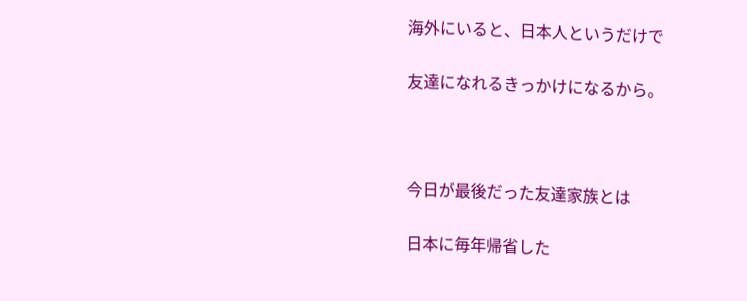海外にいると、日本人というだけで

友達になれるきっかけになるから。



今日が最後だった友達家族とは

日本に毎年帰省した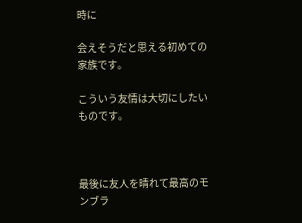時に

会えそうだと思える初めての家族です。

こういう友情は大切にしたいものです。



最後に友人を晴れて最高のモンブラ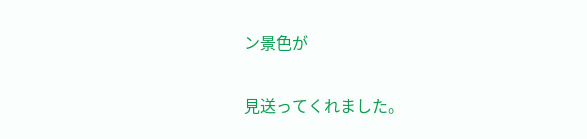ン景色が

見送ってくれました。